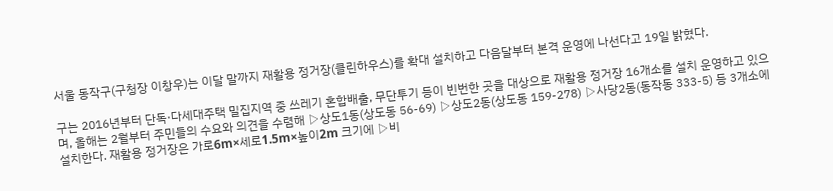서울 동작구(구청장 이창우)는 이달 말까지 재활용 정거장(클린하우스)를 확대 설치하고 다음달부터 본격 운영에 나선다고 19일 밝혔다.

구는 2016년부터 단독·다세대주택 밀집지역 중 쓰레기 혼합배출, 무단투기 등이 빈번한 곳을 대상으로 재활용 정거장 16개소를 설치 운영하고 있으며, 올해는 2월부터 주민들의 수요와 의견을 수렴해 ▷상도1동(상도동 56-69) ▷상도2동(상도동 159-278) ▷사당2동(동작동 333-5) 등 3개소에 설치한다. 재활용 정거장은 가로6m×세로1.5m×높이2m 크기에 ▷비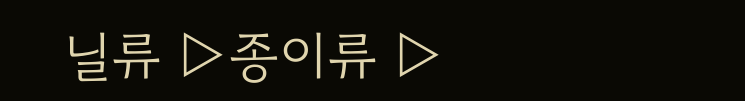닐류 ▷종이류 ▷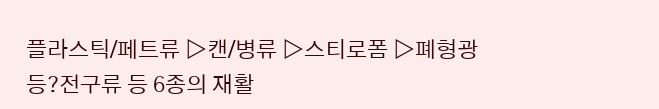플라스틱/페트류 ▷캔/병류 ▷스티로폼 ▷폐형광등?전구류 등 6종의 재활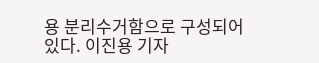용 분리수거함으로 구성되어 있다. 이진용 기자